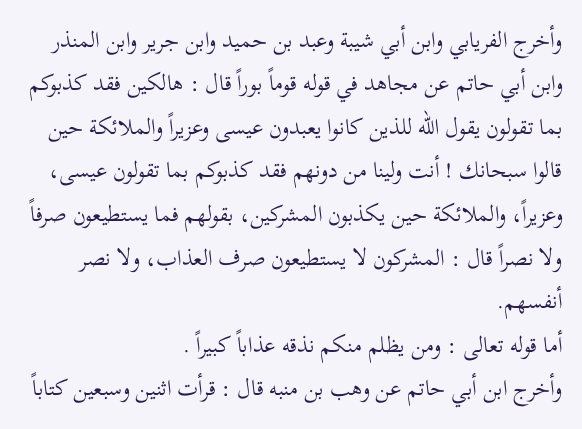وأخرج الفريابي وابن أبي شيبة وعبد بن حميد وابن جرير وابن المنذر وابن أبي حاتم عن مجاهد في قوله قوماً بوراً قال : هالكين فقد كذبوكم بما تقولون يقول الله للذين كانوا يعبدون عيسى وعزيراً والملائكة حين قالوا سبحانك ! أنت ولينا من دونهم فقد كذبوكم بما تقولون عيسى، وعزيراً، والملائكة حين يكذبون المشركين، بقولهم فما يستطيعون صرفاً ولا نصراً قال : المشركون لا يستطيعون صرف العذاب، ولا نصر أنفسهم.
أما قوله تعالى : ومن يظلم منكم نذقه عذاباً كبيراً .
وأخرج ابن أبي حاتم عن وهب بن منبه قال : قرأت اثنين وسبعين كتاباً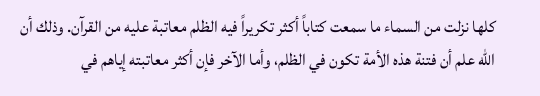كلها نزلت من السماء ما سمعت كتاباً أكثر تكريراً فيه الظلم معاتبة عليه من القرآن. وذلك أن الله علم أن فتنة هذه الأمة تكون في الظلم، وأما الآخر فإن أكثر معاتبته إياهم في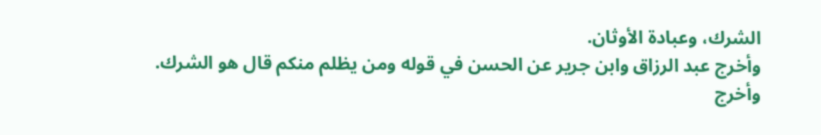الشرك، وعبادة الأوثان.
وأخرج عبد الرزاق وابن جرير عن الحسن في قوله ومن يظلم منكم قال هو الشرك.
وأخرج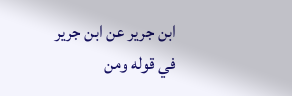ابن جرير عن ابن جرير في قوله ومن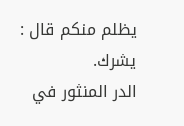يظلم منكم قال : يشرك.
الدر المنثور في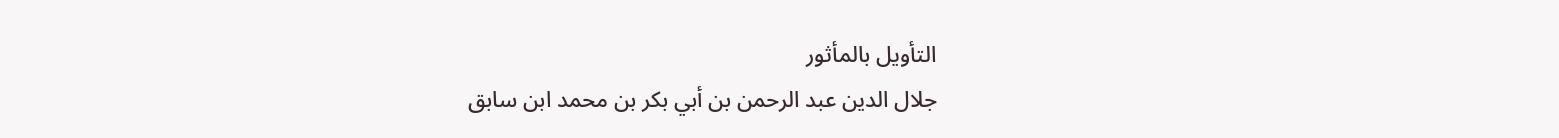التأويل بالمأثور
جلال الدين عبد الرحمن بن أبي بكر بن محمد ابن سابق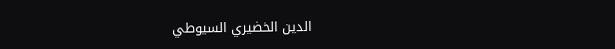الدين الخضيري السيوطي